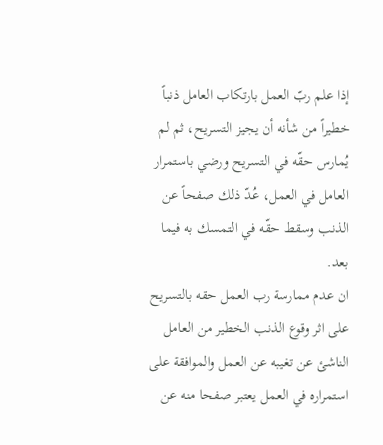إذا علم ربّ العمل بارتكاب العامل ذنباً خطيراً من شأنه أن يجيز التسريح، ثم لم يُمارس حقّه في التسريح ورضي باستمرار العامل في العمل، عُدّ ذلك صفحاً عن الذنب وسقط حقّه في التمسك به فيما بعد.
ان عدم ممارسة رب العمل حقه بالتسريح على اثر وقوع الذنب الخطير من العامل الناشئ عن تغيبه عن العمل والموافقة على استمراره في العمل يعتبر صفحا منه عن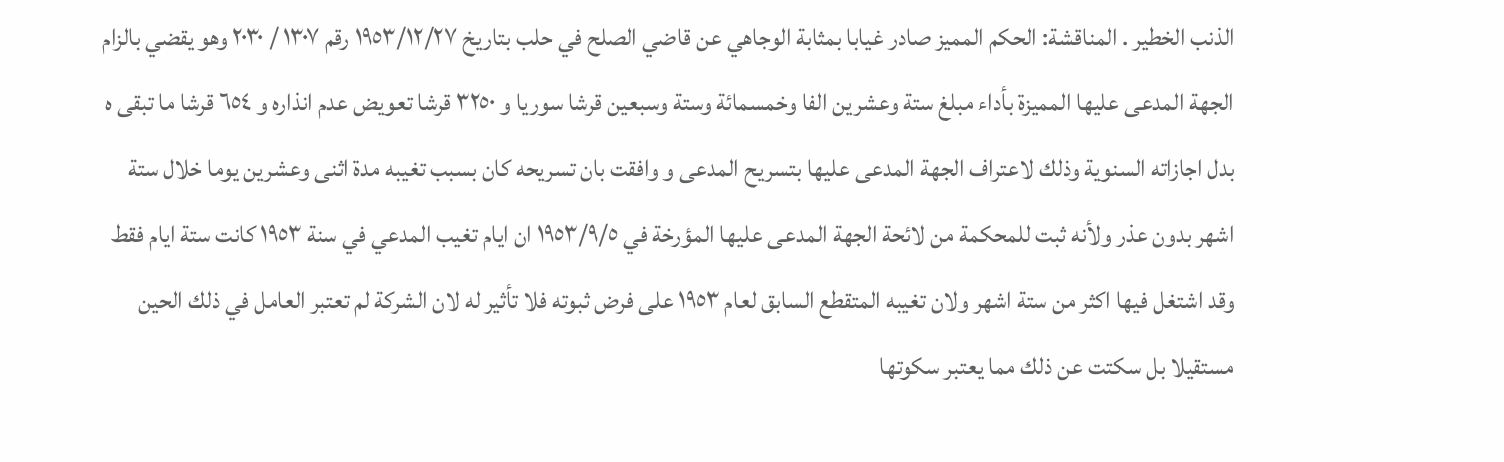الذنب الخطير . المناقشة: الحكم المميز صادر غيابا بمثابة الوجاهي عن قاضي الصلح في حلب بتاريخ ١٩٥٣/١٢/٢٧ رقم ١٣٠٧ / ٢٠٣٠ وهو يقضي بالزام الجهة المدعى عليها المميزة بأداء مبلغ ستة وعشرين الفا وخمسمائة وستة وسبعين قرشا سوريا و ٣٢٥٠ قرشا تعويض عدم انذاره و ٦٥٤ قرشا ما تبقى ه بدل اجازاته السنوية وذلك لاعتراف الجهة المدعى عليها بتسريح المدعى و وافقت بان تسريحه كان بسبب تغيبه مدة اثنى وعشرين يوما خلال ستة اشهر بدون عذر ولأنه ثبت للمحكمة من لائحة الجهة المدعى عليها المؤرخة في ۱۹٥٣/٩/٥ ان ايام تغيب المدعي في سنة ١٩٥٣ كانت ستة ايام فقط وقد اشتغل فيها اكثر من ستة اشهر ولان تغيبه المتقطع السابق لعام ١٩٥٣ على فرض ثبوته فلا تأثير له لان الشركة لم تعتبر العامل في ذلك الحين مستقيلا بل سكتت عن ذلك مما يعتبر سكوتها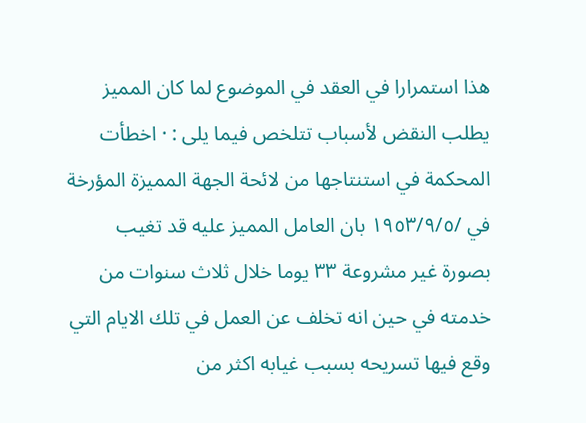هذا استمرارا في العقد في الموضوع لما كان المميز يطلب النقض لأسباب تتلخص فيما يلى : · اخطأت المحكمة في استنتاجها من لائحة الجهة المميزة المؤرخة في /١٩٥٣/٩/٥ بان العامل المميز عليه قد تغيب بصورة غير مشروعة ٣٣ يوما خلال ثلاث سنوات من خدمته في حين انه تخلف عن العمل في تلك الايام التي وقع فيها تسريحه بسبب غيابه اكثر من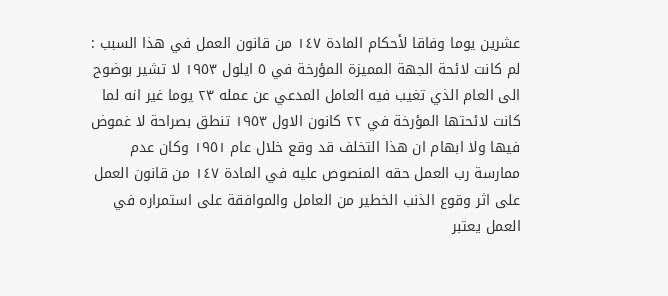عشرين يوما وفاقا لأحكام المادة ١٤٧ من قانون العمل في هذا السبب : لم كانت لائحة الجهة المميزة المؤرخة في ٥ ايلول ١٩٥٣ لا تشير بوضوح الى العام الذي تغيب فيه العامل المدعي عن عمله ٢٣ يوما غير انه لما كانت لائحتها المؤرخة في ٢٢ كانون الاول ١٩٥٣ تنطق بصراحة لا غموض فيها ولا ابهام ان هذا التخلف قد وقع خلال عام ١٩٥١ وكان عدم ممارسة رب العمل حقه المنصوص عليه في المادة ١٤٧ من قانون العمل على اثر وقوع الذنب الخطير من العامل والموافقة على استمراره في العمل يعتبر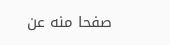صفحا منه عن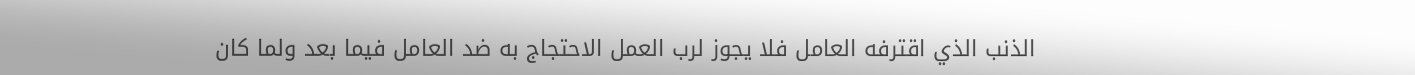الذنب الذي اقترفه العامل فلا يجوز لرب العمل الاحتجاج به ضد العامل فيما بعد ولما كان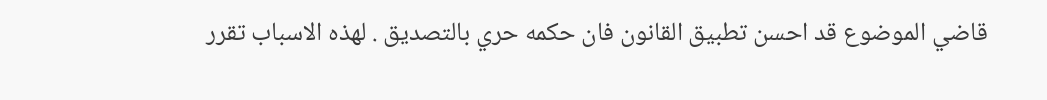قاضي الموضوع قد احسن تطبيق القانون فان حكمه حري بالتصديق . لهذه الاسباب تقرر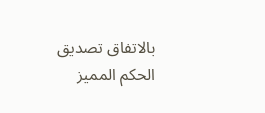بالاتفاق تصديق الحكم المميز